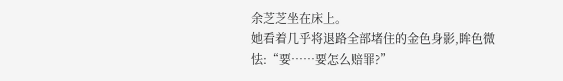余芝芝坐在床上。
她看着几乎将退路全部堵住的金色身影,眸色微怯:“要……要怎么赔罪?”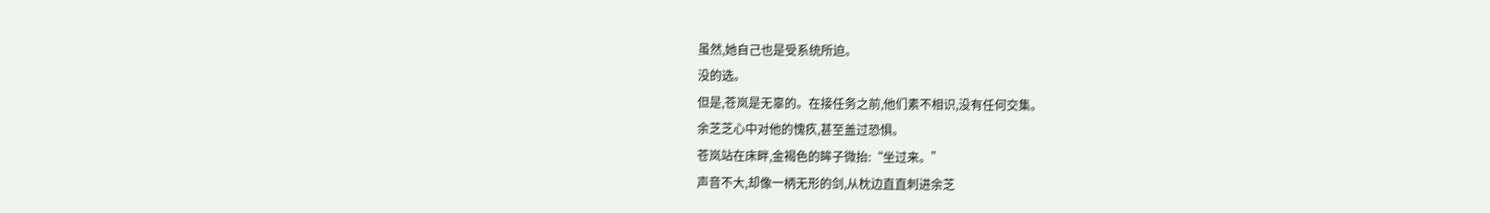虽然,她自己也是受系统所迫。
没的选。
但是,苍岚是无辜的。在接任务之前,他们素不相识,没有任何交集。
余芝芝心中对他的愧疚,甚至盖过恐惧。
苍岚站在床畔,金褐色的眸子微抬:“坐过来。”
声音不大,却像一柄无形的剑,从枕边直直刺进余芝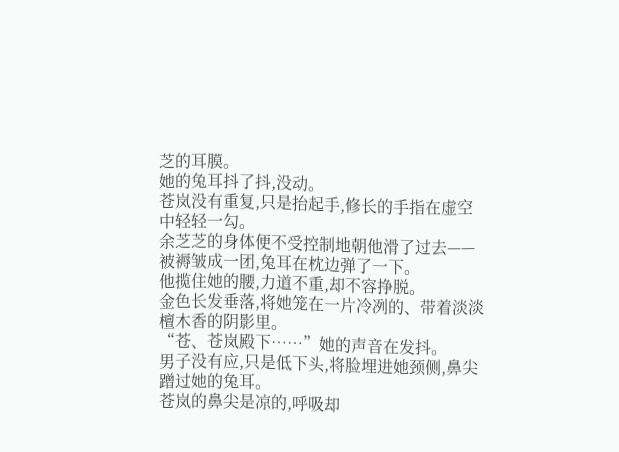芝的耳膜。
她的兔耳抖了抖,没动。
苍岚没有重复,只是抬起手,修长的手指在虚空中轻轻一勾。
余芝芝的身体便不受控制地朝他滑了过去——
被褥皱成一团,兔耳在枕边弹了一下。
他揽住她的腰,力道不重,却不容挣脱。
金色长发垂落,将她笼在一片冷冽的、带着淡淡檀木香的阴影里。
“苍、苍岚殿下……”她的声音在发抖。
男子没有应,只是低下头,将脸埋进她颈侧,鼻尖蹭过她的兔耳。
苍岚的鼻尖是凉的,呼吸却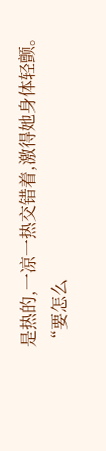是热的,一凉一热交错着,激得她身体轻颤。
“要怎么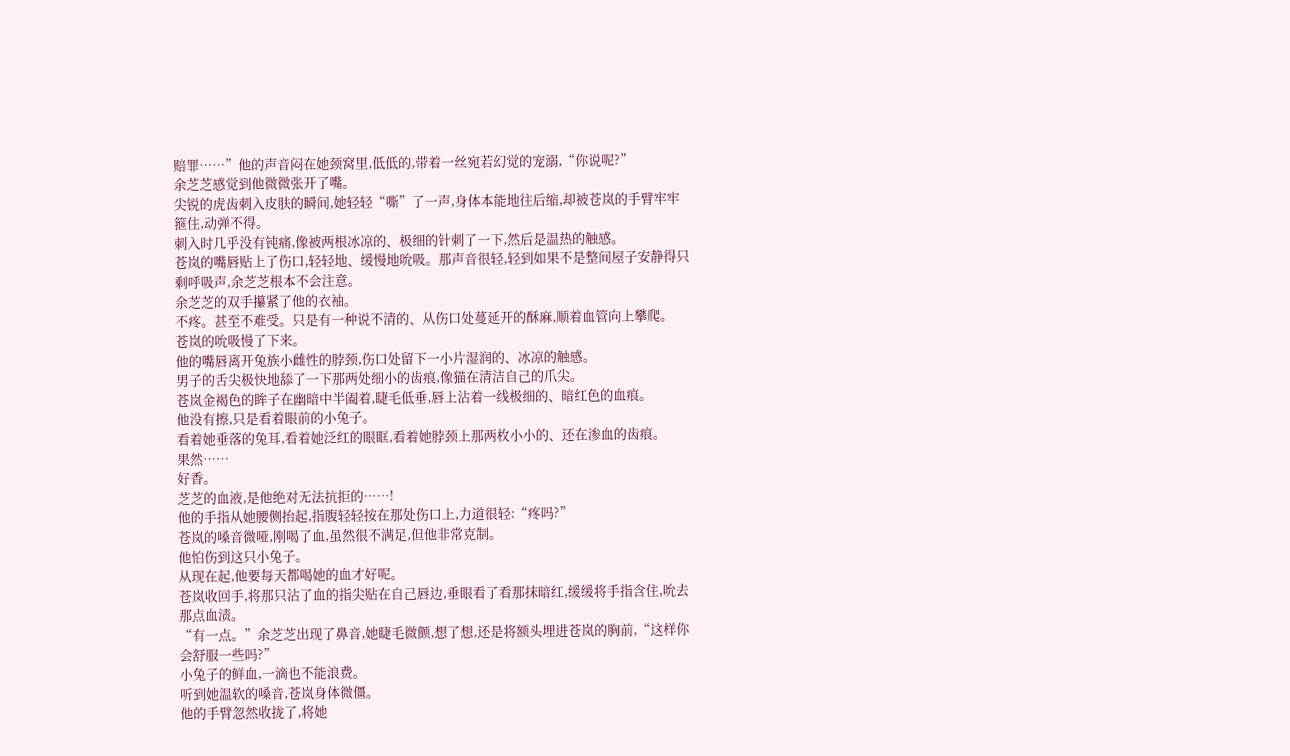赔罪……”他的声音闷在她颈窝里,低低的,带着一丝宛若幻觉的宠溺,“你说呢?”
余芝芝感觉到他微微张开了嘴。
尖锐的虎齿刺入皮肤的瞬间,她轻轻“嘶”了一声,身体本能地往后缩,却被苍岚的手臂牢牢箍住,动弹不得。
刺入时几乎没有钝痛,像被两根冰凉的、极细的针刺了一下,然后是温热的触感。
苍岚的嘴唇贴上了伤口,轻轻地、缓慢地吮吸。那声音很轻,轻到如果不是整间屋子安静得只剩呼吸声,余芝芝根本不会注意。
余芝芝的双手攥紧了他的衣袖。
不疼。甚至不难受。只是有一种说不清的、从伤口处蔓延开的酥麻,顺着血管向上攀爬。
苍岚的吮吸慢了下来。
他的嘴唇离开兔族小雌性的脖颈,伤口处留下一小片湿润的、冰凉的触感。
男子的舌尖极快地舔了一下那两处细小的齿痕,像猫在清洁自己的爪尖。
苍岚金褐色的眸子在幽暗中半阖着,睫毛低垂,唇上沾着一线极细的、暗红色的血痕。
他没有擦,只是看着眼前的小兔子。
看着她垂落的兔耳,看着她泛红的眼眶,看着她脖颈上那两枚小小的、还在渗血的齿痕。
果然……
好香。
芝芝的血液,是他绝对无法抗拒的……!
他的手指从她腰侧抬起,指腹轻轻按在那处伤口上,力道很轻:“疼吗?”
苍岚的嗓音微哑,刚喝了血,虽然很不满足,但他非常克制。
他怕伤到这只小兔子。
从现在起,他要每天都喝她的血才好呢。
苍岚收回手,将那只沾了血的指尖贴在自己唇边,垂眼看了看那抹暗红,缓缓将手指含住,吮去那点血渍。
“有一点。”余芝芝出现了鼻音,她睫毛微颤,想了想,还是将额头埋进苍岚的胸前,“这样你会舒服一些吗?”
小兔子的鲜血,一滴也不能浪费。
听到她温软的嗓音,苍岚身体微僵。
他的手臂忽然收拢了,将她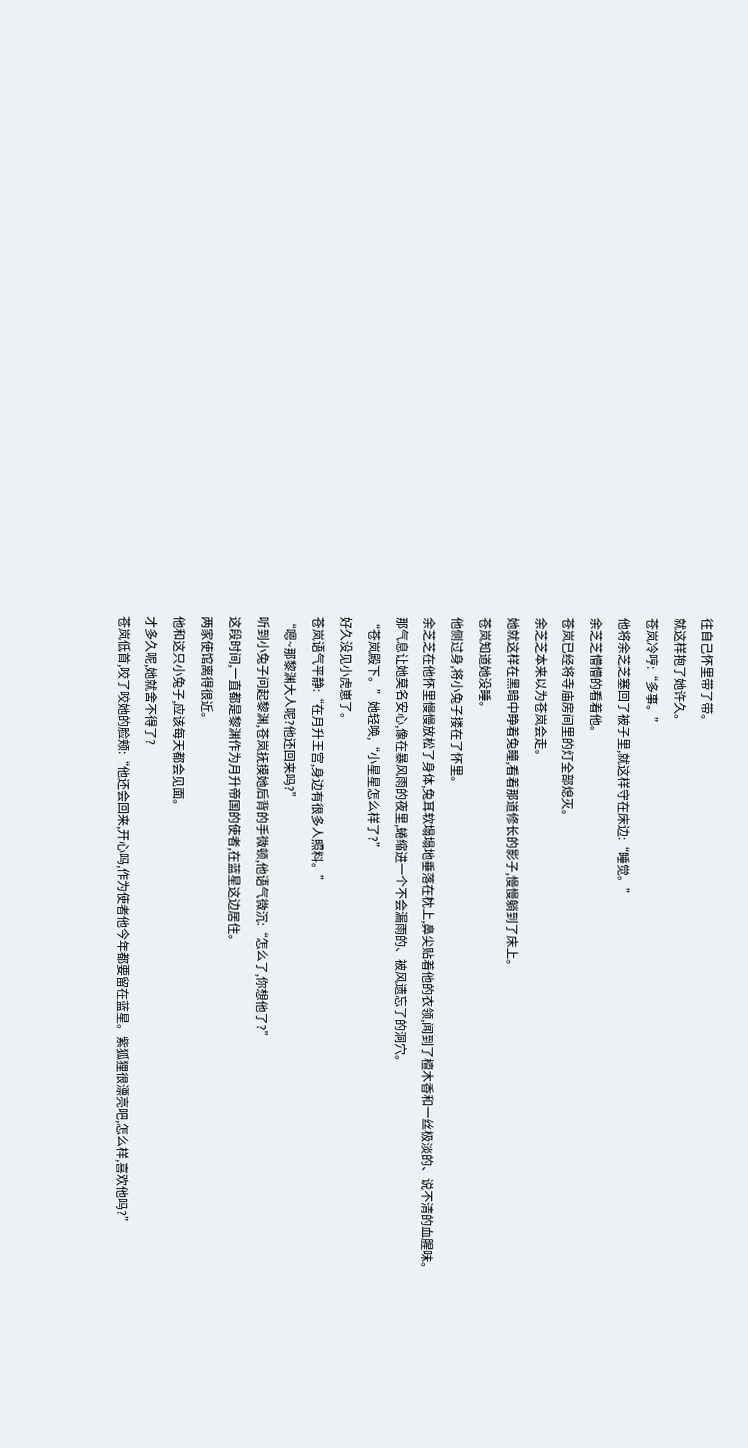往自己怀里带了带。
就这样抱了她许久。
苍岚冷哼:“多事。”
他将余芝芝塞回了被子里,就这样守在床边:“睡觉。”
余芝芝懵懵的看着他。
苍岚已经将寺庙房间里的灯全部熄灭。
余芝芝本来以为苍岚会走。
她就这样在黑暗中睁着兔瞳,看着那道修长的影子,慢慢躺到了床上。
苍岚知道她没睡。
他侧过身,将小兔子搂在了怀里。
余芝芝在他怀里慢慢放松了身体,兔耳软塌塌地垂落在枕上,鼻尖贴着他的衣领,闻到了檀木香和一丝极淡的、说不清的血腥味。
那气息让她莫名安心,像在暴风雨的夜里,蜷缩进一个不会漏雨的、被风遗忘了的洞穴。
“苍岚殿下。”她轻唤,“小星星怎么样了?”
好久没见小虎崽了。
苍岚语气平静:“在月升王宫,身边有很多人照料。”
“嗯~那黎渊大人呢?他还回来吗?”
听到小兔子问起黎渊,苍岚抚摸她后背的手微顿,他语气微沉:“怎么了,你想他了?”
这段时间,一直都是黎渊作为月升帝国的使者,在蓝星这边居住。
两家使馆离得很近。
他和这只小兔子,应该每天都会见面。
才多久呢,她就舍不得了?
苍岚低首,咬了咬她的脸颊:“他还会回来,开心吗,作为使者他今年都要留在蓝星。紫狐狸很漂亮吧,怎么样,喜欢他吗?”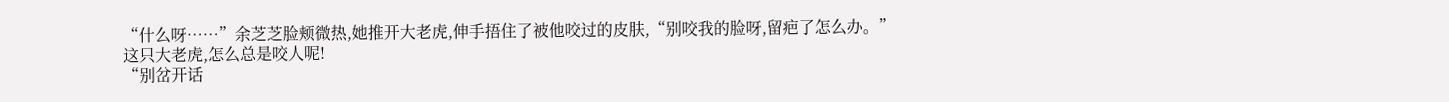“什么呀……”余芝芝脸颊微热,她推开大老虎,伸手捂住了被他咬过的皮肤,“别咬我的脸呀,留疤了怎么办。”
这只大老虎,怎么总是咬人呢!
“别岔开话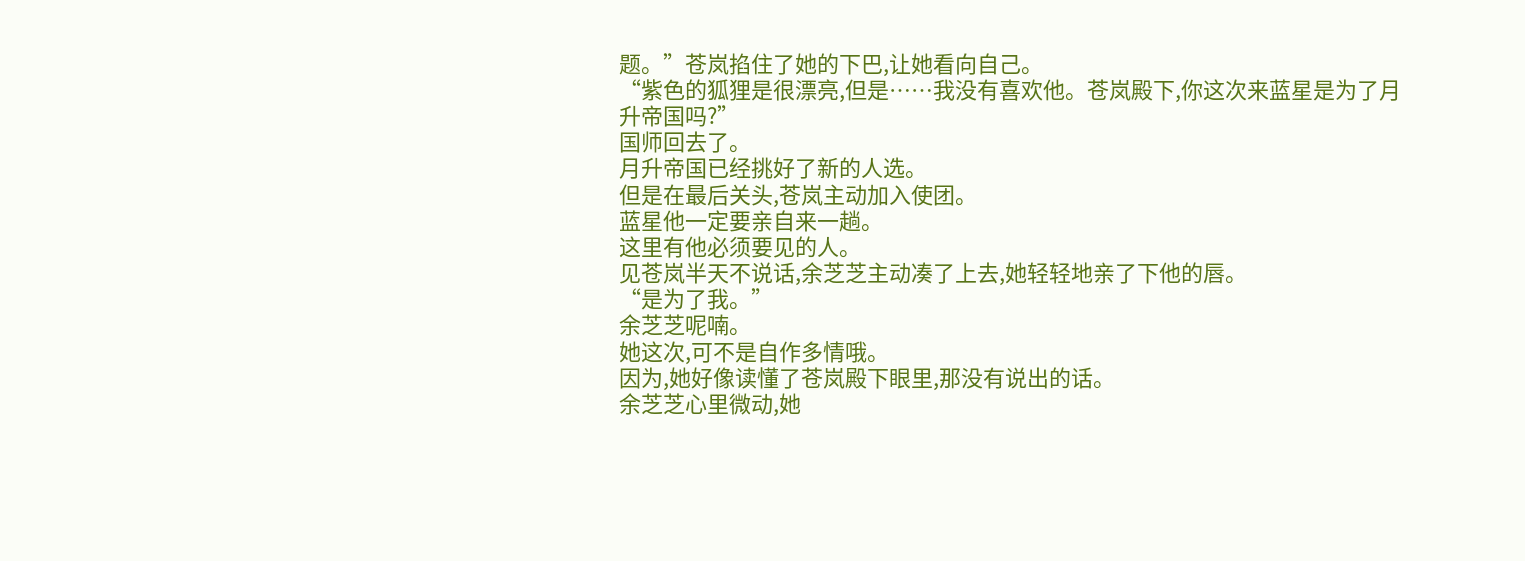题。”苍岚掐住了她的下巴,让她看向自己。
“紫色的狐狸是很漂亮,但是……我没有喜欢他。苍岚殿下,你这次来蓝星是为了月升帝国吗?”
国师回去了。
月升帝国已经挑好了新的人选。
但是在最后关头,苍岚主动加入使团。
蓝星他一定要亲自来一趟。
这里有他必须要见的人。
见苍岚半天不说话,余芝芝主动凑了上去,她轻轻地亲了下他的唇。
“是为了我。”
余芝芝呢喃。
她这次,可不是自作多情哦。
因为,她好像读懂了苍岚殿下眼里,那没有说出的话。
余芝芝心里微动,她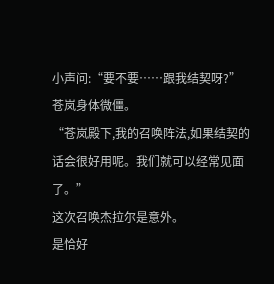小声问:“要不要……跟我结契呀?”
苍岚身体微僵。
“苍岚殿下,我的召唤阵法,如果结契的话会很好用呢。我们就可以经常见面了。”
这次召唤杰拉尔是意外。
是恰好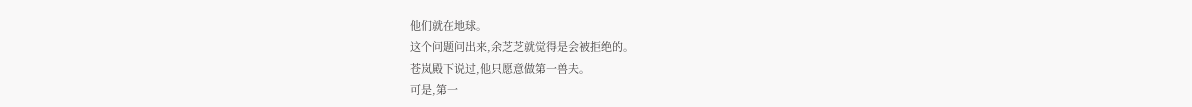他们就在地球。
这个问题问出来,余芝芝就觉得是会被拒绝的。
苍岚殿下说过,他只愿意做第一兽夫。
可是,第一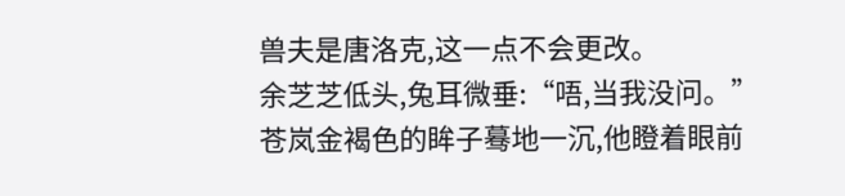兽夫是唐洛克,这一点不会更改。
余芝芝低头,兔耳微垂:“唔,当我没问。”
苍岚金褐色的眸子蓦地一沉,他瞪着眼前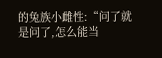的兔族小雌性:“问了就是问了,怎么能当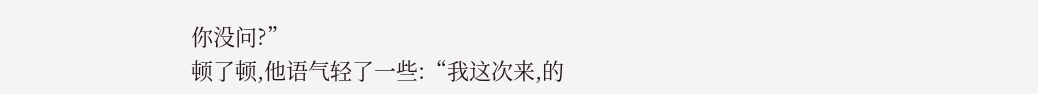你没问?”
顿了顿,他语气轻了一些:“我这次来,的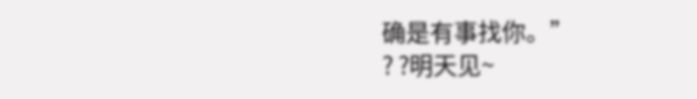确是有事找你。”
? ?明天见~